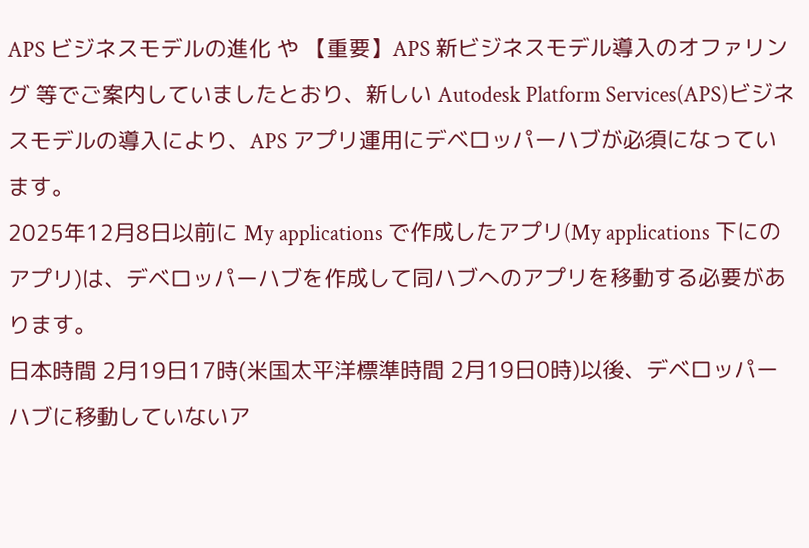APS ビジネスモデルの進化 や 【重要】APS 新ビジネスモデル導入のオファリング 等でご案内していましたとおり、新しい Autodesk Platform Services(APS)ビジネスモデルの導入により、APS アプリ運用にデベロッパーハブが必須になっています。
2025年12月8日以前に My applications で作成したアプリ(My applications 下にのアプリ)は、デベロッパーハブを作成して同ハブへのアプリを移動する必要があります。
日本時間 2月19日17時(米国太平洋標準時間 2月19日0時)以後、デベロッパーハブに移動していないア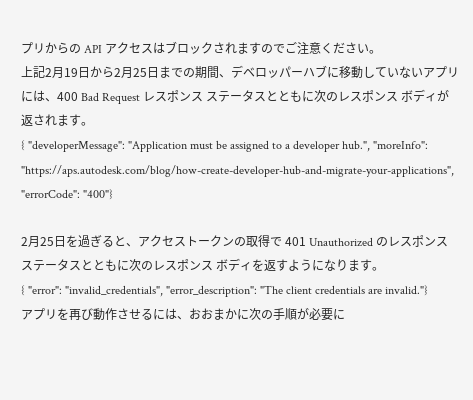プリからの API アクセスはブロックされますのでご注意ください。
上記2月19日から2月25日までの期間、デベロッパーハブに移動していないアプリには、400 Bad Request レスポンス ステータスとともに次のレスポンス ボディが返されます。
{ "developerMessage": "Application must be assigned to a developer hub.", "moreInfo": "https://aps.autodesk.com/blog/how-create-developer-hub-and-migrate-your-applications", "errorCode": "400"}

2月25日を過ぎると、アクセストークンの取得で 401 Unauthorized のレスポンス ステータスとともに次のレスポンス ボディを返すようになります。
{ "error": "invalid_credentials", "error_description": "The client credentials are invalid."}
アプリを再び動作させるには、おおまかに次の手順が必要に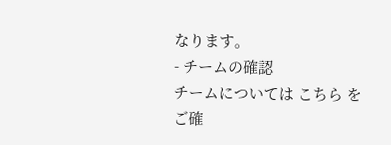なります。
- チームの確認
チームについては こちら をご確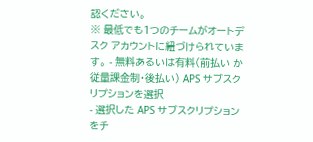認ください。
※ 最低でも1つのチームがオートデスク アカウントに紐づけられています。 - 無料あるいは有料(前払い か 従量課金制・後払い) APS サブスクリプションを選択
- 選択した APS サブスクリプションをチ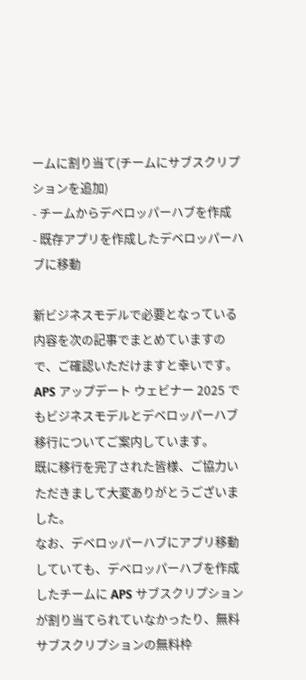ームに割り当て(チームにサブスクリプションを追加)
- チームからデベロッパーハブを作成
- 既存アプリを作成したデベロッパーハブに移動

新ビジネスモデルで必要となっている内容を次の記事でまとめていますので、ご確認いただけますと幸いです。
APS アップデート ウェビナー 2025 でもビジネスモデルとデベロッパーハブ移行についてご案内しています。
既に移行を完了された皆様、ご協力いただきまして大変ありがとうございました。
なお、デベロッパーハブにアプリ移動していても、デベロッパーハブを作成したチームに APS サブスクリプションが割り当てられていなかったり、無料サブスクリプションの無料枠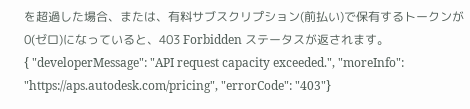を超過した場合、または、有料サブスクリプション(前払い)で保有するトークンが 0(ゼロ)になっていると、403 Forbidden ステータスが返されます。
{ "developerMessage": "API request capacity exceeded.", "moreInfo": "https://aps.autodesk.com/pricing", "errorCode": "403"}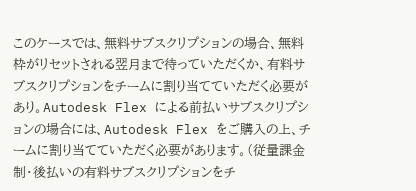このケースでは、無料サブスクリプションの場合、無料枠がリセットされる翌月まで待っていただくか、有料サブスクリプションをチームに割り当てていただく必要があり。Autodesk Flex による前払いサブスクリプションの場合には、Autodesk Flex をご購入の上、チームに割り当てていただく必要があります。(従量課金制・後払いの有料サブスクリプションをチ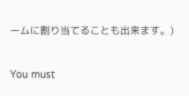ームに割り当てることも出来ます。)

You must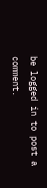be logged in to post a comment.